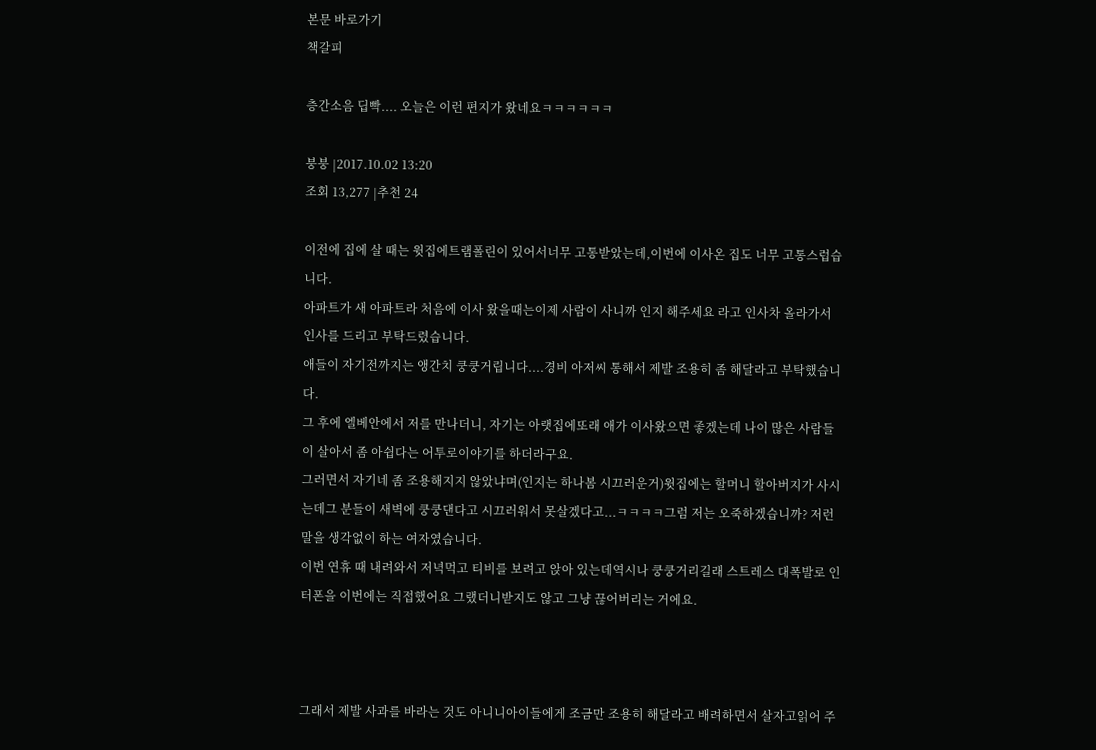본문 바로가기
책갈피

층간소음 딥빡.... 오늘은 이런 편지가 왔네요ㅋㅋㅋㅋㅋㅋ

붕붕 |2017.10.02 13:20
조회 13,277 |추천 24

이전에 집에 살 때는 윗집에트램폴린이 있어서너무 고통받았는데,이번에 이사온 집도 너무 고통스럽습니다.
아파트가 새 아파트라 처음에 이사 왔을때는이제 사람이 사니까 인지 해주세요 라고 인사차 올라가서 인사를 드리고 부탁드렸습니다.
애들이 자기전까지는 앵간치 쿵쿵거립니다....경비 아저씨 통해서 제발 조용히 좀 해달라고 부탁했습니다.
그 후에 엘베안에서 저를 만나더니, 자기는 아랫집에또래 애가 이사왔으면 좋겠는데 나이 많은 사람들이 살아서 좀 아쉽다는 어투로이야기를 하더라구요.
그러면서 자기네 좀 조용해지지 않았냐며(인지는 하나봄 시끄러운거)윗집에는 할머니 할아버지가 사시는데그 분들이 새벽에 쿵쿵댄다고 시끄러워서 못살겠다고...ㅋㅋㅋㅋ그럼 저는 오죽하겠습니까? 저런 말을 생각없이 하는 여자였습니다.
이번 연휴 때 내려와서 저녁먹고 티비를 보려고 앉아 있는데역시나 쿵쿵거리길래 스트레스 대폭발로 인터폰을 이번에는 직접했어요 그랬더니받지도 않고 그냥 끊어버리는 거에요.



그래서 제발 사과를 바라는 것도 아니니아이들에게 조금만 조용히 해달라고 배려하면서 살자고읽어 주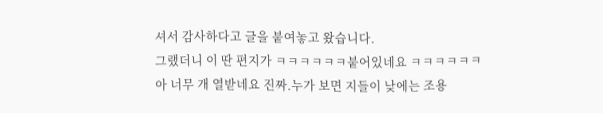셔서 감사하다고 글을 붙여놓고 왔습니다.
그랬더니 이 딴 편지가 ㅋㅋㅋㅋㅋㅋ붙어있네요 ㅋㅋㅋㅋㅋㅋ
아 너무 개 열받네요 진짜.누가 보면 지들이 낮에는 조용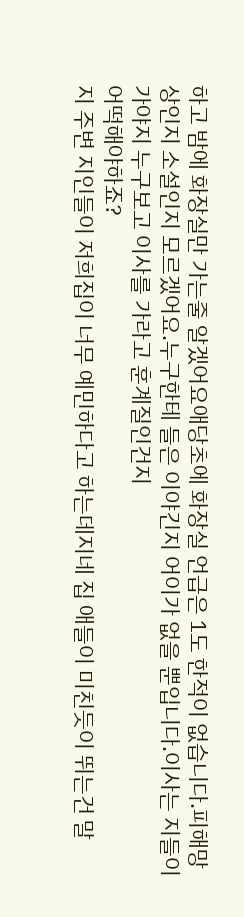하고 밤에 화장실만 가는줄 알겠어요애당초에 화장실 언급은 1도 한적이 없습니다.피해망상인지 소설인지 모르겠어요.누구한테 들은 이야긴지 어이가 없을 뿐입니다.이사는 지들이 가야지 누구보고 이사를 가라고 훈계질인건지
어떡해야하죠?
지 주변 지인들이 저희집이 너무 예민하다고 하는데지네 집 애들이 미친듯이 뛰는건 말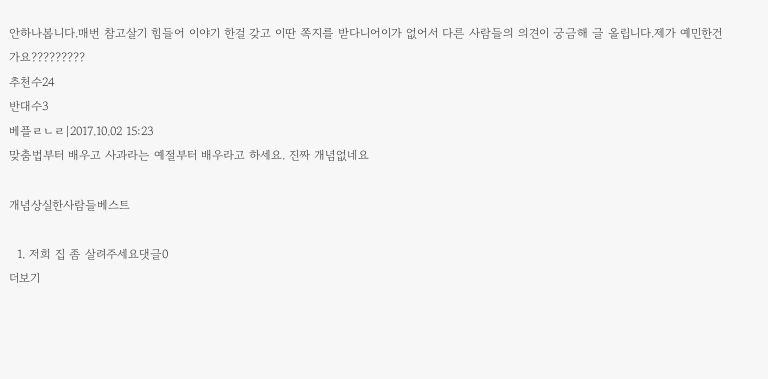안하나봅니다.매번 참고살기 힘들어 이야기 한걸 갖고 이딴 쪽지를 받다니어이가 없어서 다른 사람들의 의견이 궁금해 글 올립니다.제가 예민한건가요?????????
추천수24
반대수3
베플ㄹㄴㄹ|2017.10.02 15:23
맞춤법부터 배우고 사과라는 예절부터 배우라고 하세요. 진짜 개념없네요

개념상실한사람들베스트

  1. 저희 집 좀 살려주세요댓글0
더보기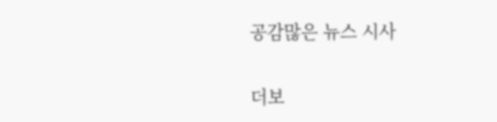공감많은 뉴스 시사

더보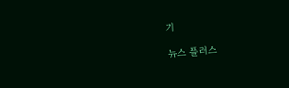기

뉴스 플러스